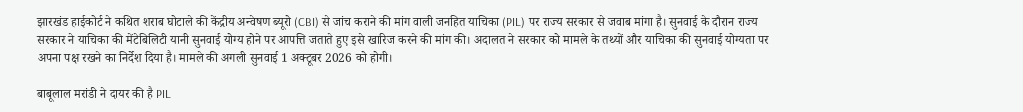झारखंड हाईकोर्ट ने कथित शराब घोटाले की केंद्रीय अन्वेषण ब्यूरो (CBI) से जांच कराने की मांग वाली जनहित याचिका (PIL) पर राज्य सरकार से जवाब मांगा है। सुनवाई के दौरान राज्य सरकार ने याचिका की मेंटेबिलिटी यानी सुनवाई योग्य होने पर आपत्ति जताते हुए इसे खारिज करने की मांग की। अदालत ने सरकार को मामले के तथ्यों और याचिका की सुनवाई योग्यता पर अपना पक्ष रखने का निर्देश दिया है। मामले की अगली सुनवाई 1 अक्टूबर 2026 को होगी।

बाबूलाल मरांडी ने दायर की है PIL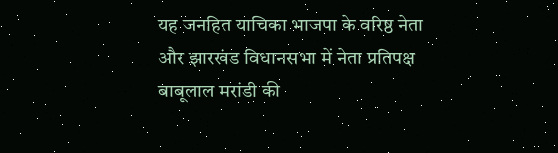यह जनहित याचिका भाजपा के वरिष्ठ नेता और झारखंड विधानसभा में नेता प्रतिपक्ष बाबूलाल मरांडी की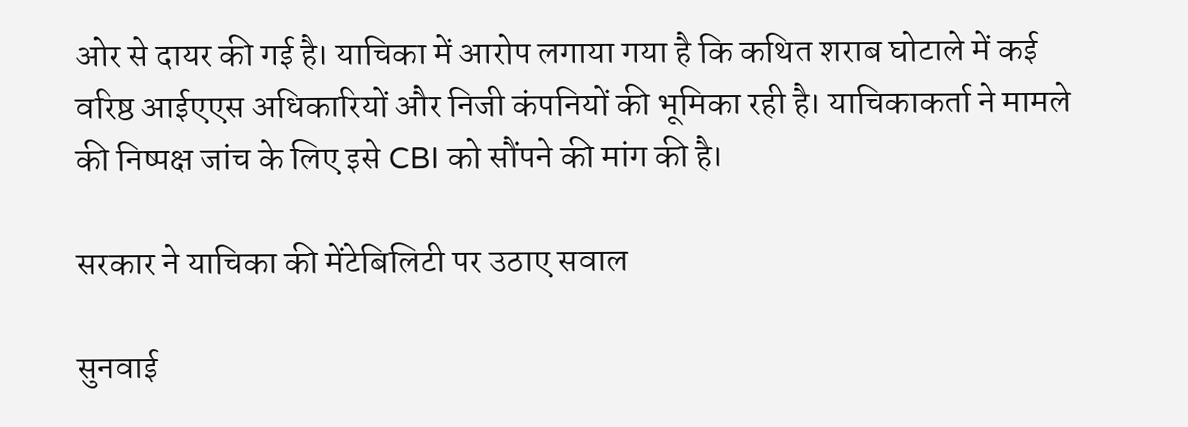ओर से दायर की गई है। याचिका में आरोप लगाया गया है कि कथित शराब घोटाले में कई वरिष्ठ आईएएस अधिकारियों और निजी कंपनियों की भूमिका रही है। याचिकाकर्ता ने मामले की निष्पक्ष जांच के लिए इसे CBI को सौंपने की मांग की है।

सरकार ने याचिका की मेंटेबिलिटी पर उठाए सवाल

सुनवाई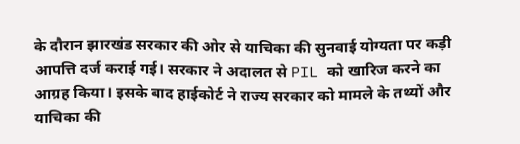के दौरान झारखंड सरकार की ओर से याचिका की सुनवाई योग्यता पर कड़ी आपत्ति दर्ज कराई गई। सरकार ने अदालत से PIL को खारिज करने का आग्रह किया। इसके बाद हाईकोर्ट ने राज्य सरकार को मामले के तथ्यों और याचिका की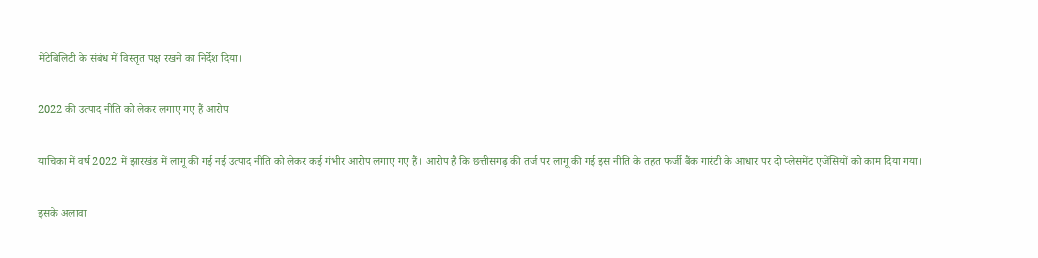मेंटेबिलिटी के संबंध में विस्तृत पक्ष रखने का निर्देश दिया।

2022 की उत्पाद नीति को लेकर लगाए गए हैं आरोप

याचिका में वर्ष 2022 में झारखंड में लागू की गई नई उत्पाद नीति को लेकर कई गंभीर आरोप लगाए गए हैं। आरोप है कि छत्तीसगढ़ की तर्ज पर लागू की गई इस नीति के तहत फर्जी बैंक गारंटी के आधार पर दो प्लेसमेंट एजेंसियों को काम दिया गया।

इसके अलावा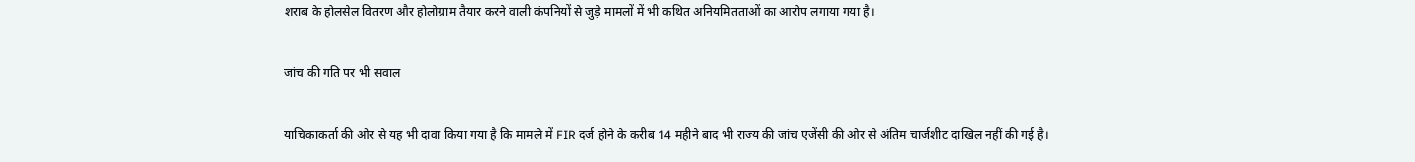शराब के होलसेल वितरण और होलोग्राम तैयार करने वाली कंपनियों से जुड़े मामलों में भी कथित अनियमितताओं का आरोप लगाया गया है।

जांच की गति पर भी सवाल

याचिकाकर्ता की ओर से यह भी दावा किया गया है कि मामले में FIR दर्ज होने के करीब 14 महीने बाद भी राज्य की जांच एजेंसी की ओर से अंतिम चार्जशीट दाखिल नहीं की गई है।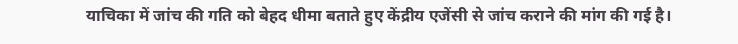याचिका में जांच की गति को बेहद धीमा बताते हुए केंद्रीय एजेंसी से जांच कराने की मांग की गई है।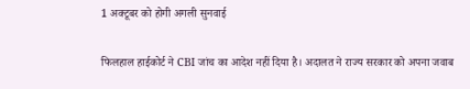1 अक्टूबर को होगी अगली सुनवाई

फिलहाल हाईकोर्ट ने CBI जांच का आदेश नहीं दिया है। अदालत ने राज्य सरकार को अपना जवाब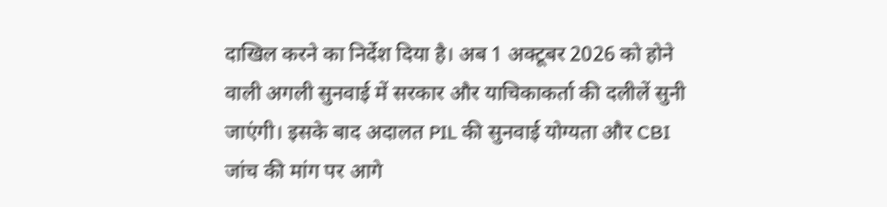दाखिल करने का निर्देश दिया है। अब 1 अक्टूबर 2026 को होने वाली अगली सुनवाई में सरकार और याचिकाकर्ता की दलीलें सुनी जाएंगी। इसके बाद अदालत PIL की सुनवाई योग्यता और CBI जांच की मांग पर आगे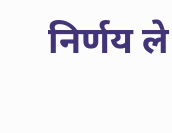निर्णय ले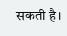सकती है।